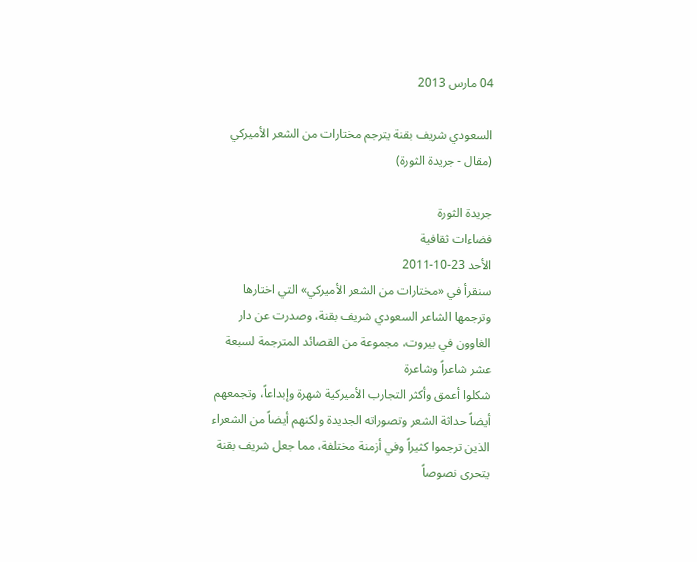04 مارس 2013

السعودي شريف بقنة يترجم مختارات من الشعر الأميركي (مقال - جريدة الثورة)

جريدة الثورة
فضاءات ثقافية
الأحد 23-10-2011
سنقرأ في «مختارات من الشعر الأميركي» التي اختارها وترجمها الشاعر السعودي شريف بقنة، وصدرت عن دار الغاوون في بيروت، مجموعة من القصائد المترجمة لسبعة عشر شاعراً وشاعرة
شكلوا أعمق وأكثر التجارب الأميركية شهرة وإبداعاً، وتجمعهم أيضاً حداثة الشعر وتصوراته الجديدة ولكنهم أيضاً من الشعراء الذين ترجموا كثيراً وفي أزمنة مختلفة، مما جعل شريف بقنة يتحرى نصوصاً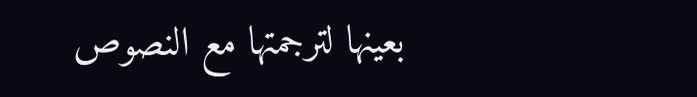بعينها لترجمتها مع النصوص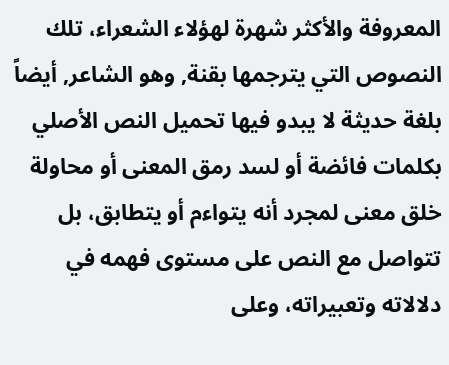المعروفة والأكثر شهرة لهؤلاء الشعراء، تلك النصوص التي يترجمها بقنة, وهو الشاعر, أيضاً بلغة حديثة لا يبدو فيها تحميل النص الأصلي بكلمات فائضة أو لسد رمق المعنى أو محاولة خلق معنى لمجرد أنه يتواءم أو يتطابق، بل تتواصل مع النص على مستوى فهمه في دلالاته وتعبيراته، وعلى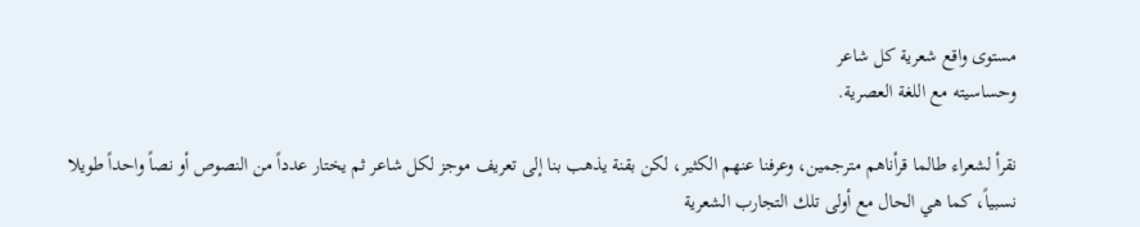مستوى واقع شعرية كل شاعر
وحساسيته مع اللغة العصرية.

نقرأ لشعراء طالما قرأناهم مترجمين، وعرفنا عنهم الكثير، لكن بقنة يذهب بنا إلى تعريف موجز لكل شاعر ثم يختار عدداً من النصوص أو نصاً واحداً طويلا نسبياً، كما هي الحال مع أولى تلك التجارب الشعرية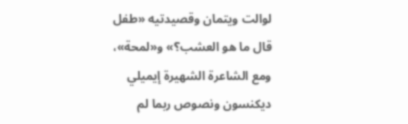لوالت ويتمان وقصيدتيه «طفل قال ما هو العشب؟» و«لمحة»، ومع الشاعرة الشهيرة إيميلي ديكنسون ونصوص ربما لم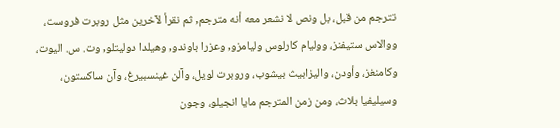تترجم من قبل، بل ونص لا نشعر معه أنه مترجم, ثم نقرأ لآخرين مثل روبرت فروست، ووالاس ستيفنز، ووليام كارلوس وليامزو, وعزرا باوندو, وهيلدا دوليتلو, وت. س. اليوت، وكامنغز، وأودن، واليزابيث بيشوب، وروبرت لويل، وآلن غينسبيرغ، وآن ساكستون، وسيليفيا بلاث، ومن زمن المترجم مايا انجيلو، وجون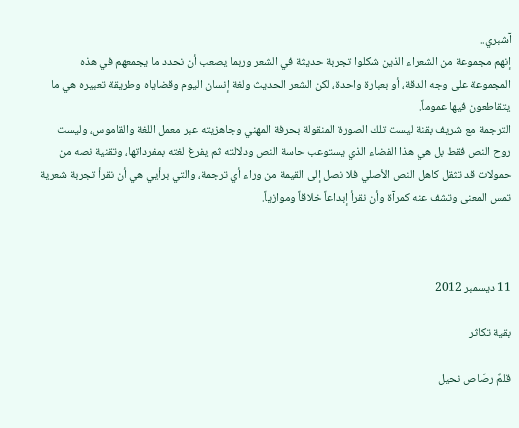آشبري..
إنهم مجموعة من الشعراء الذين شكلوا تجربة حديثة في الشعر وربما يصعب أن نحدد ما يجمعهم في هذه المجموعة على وجه الدقة، أو بعبارة واحدة، لكن الشعر الحديث ولغة إنسان اليوم وقضاياه وطريقة تعبيره هي ما يتقاطعون فيها عموماً.
الترجمة مع شريف بقنة ليست تلك الصورة المنقولة بحرفة المهني وجاهزيته عبر معمل اللغة والقاموس، وليست روح النص فقط بل هي هذا الفضاء الذي يستوعب حاسة النص ودلالته ثم يفرغ لغته بمفرداتها، وتقنية نصه من حمولات قد تثقل كاهل النص الأصلي فلا نصل إلى القيمة من وراء أي ترجمة، والتي برأيي هي أن نقرأ تجربة شعرية تمس المعنى وتشف عنه كمرآة وأن نقرأ إبداعاً خلاقاً وموازياً.



11 ديسمبر 2012

بقية تكاثر

قلمٌ رصَاص نحيل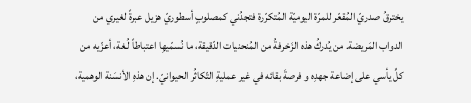يخترقُ صدريّ المُقعّر للمرّة اليوميّة المُتكرّرة فتجدُني كمصلوبٍ أسطوريّ هزيل عبرةً لغيري من الدواب المَريضة. من يُدركُ هذه الزَخرفةُ من المُنحنيات الدّقيقة، ما نُسمّيهِا اعتباطاً لُـغة، أعزّيه من كلِّ يأسي على إضاعة جهدِه و فرصةَ بقائه في غير عمليةِ التّكاثُر الحيوانيّ. إن هذهِ الأنسَنة الوهمية،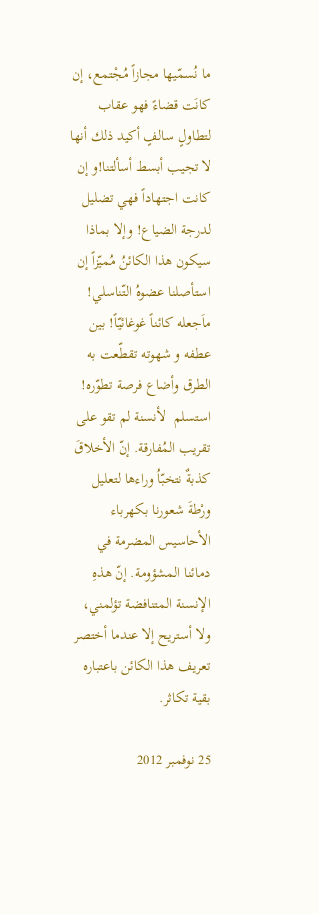ما نُسمّيها مجازاً مُجْتمع، إن كانَت قضاءً فهو عقاب لتطاولٍ سالفٍ أكيد ذلك أنها لا تجيب أبسط أسألتنا!و إن كانت اجتهاداً فهي تضليل لدرجة الضياع! وإلا بماذا سيكون هذا الكائنُ مُميّزاً إن استأصلنا عضوهُ التّناسلي! ماَجعله كائناً غوغائيّاً! بين عطفه و شهوته تقطّعت به الطرق وأضاع فرصة تطوّره! استسلم  لأنسنة لم تقو على تقريب المُفارقة. إنّ الأخلاقَ كذبةٌ نتخبّاُ وراءها لتعليل ورْطةَ شعورنا بكهرباء الأحاسيس المضرمة في دمائنا المشؤومة. إنّ هذهِ الإنسنة المتنافضة تؤلمني، ولا أستريح إلا عندما أختصر تعريف هذا الكائن باعتباره بقية تكاثر.

25 نوفمبر 2012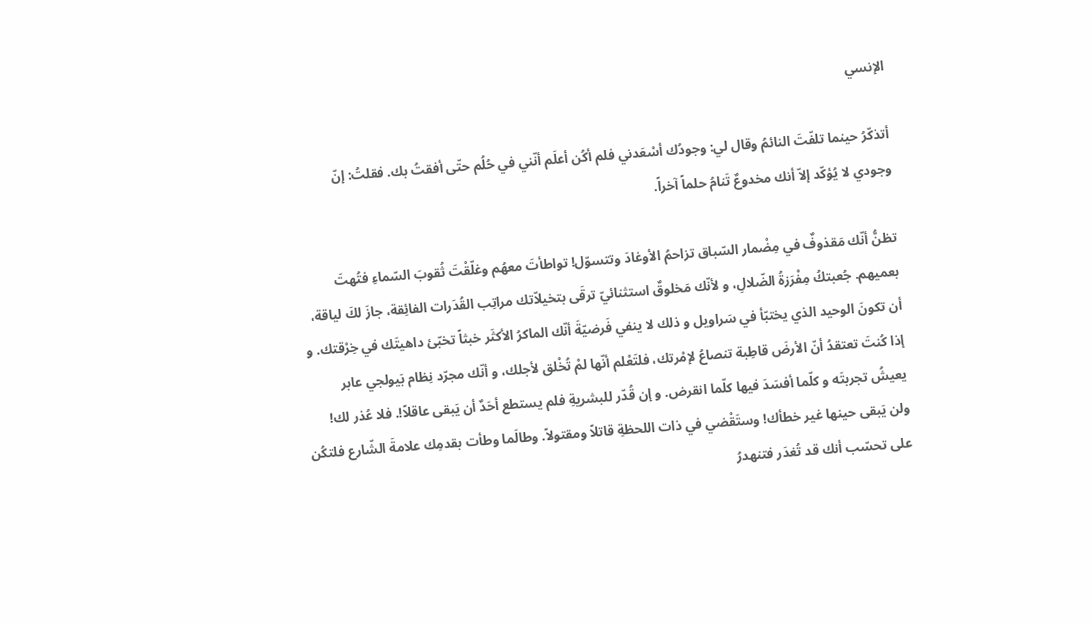الإنسي

أتذكّرُ حينما تلفّتَ النائمُ وقال لي: وجودُك أسْعَدني فلم أكُن أعلَم أنّني في حُلُم حتّى أفقتُ بك. فقلتُ: إنّ وجودي لا يُؤكّد إلاّ أنك مخدوعٌ تَنامُ حلماً آخراً.

تظنُّ أنّك مَقذوفٌ في مِضْمار السّباق تزاحمُ الأوغادَ وتتسوّل! تواطأتَ معهُم وغلّقْتَ ثُقوبَ السّماءِ فتُهتَ بعميهم. جُعبتكُ مِفْرَزةُ الضّلالِ، و لأنّك مَخلوقٌ استثنائيّ ترقَى بتخيلاّتك مراتِب القُدَرات الفائِقة، جازَ لكَ لياقة، أن تكونَ الوحيد الذي يختبّأ في سَراويل و ذلك لا ينفي فَرضيّةَ أنّك الماكرُ الأكثَر خبثاً تخبّئ داهيتَك في خِرْقتك. و إذا كُنتَ تعتقدُ أنّ الأرضَ قاطِبة تنصاعُ لإمْرتك، فلتَعْلم أنّها لمْ تُخْلق لأجلك، و أنّك مجرّد نِظام بَيولجي عابر يعيشُ تجربتَه و كلّما أفسَدَ فيها كلّما انقرض. و إن قُدّر للبشريةِ فلم يستطع أحَدٌ أن يَبقى عاقلاً!. فلا عُذر لك! ولن يَبقى حينها غير خطأك! وستَقْضي في ذات اللحظةِ قاتلاً ومقتولاً. وطالَما وطأت بقدمِك علامةَ الشّارع فلتكُن على تحسّب أنك قد تُغدَر فتنهدرُ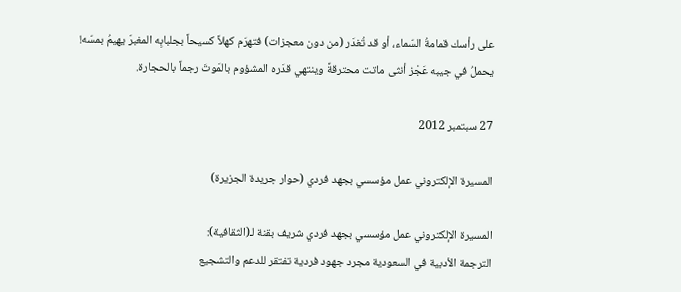على رأسك قمامةُ السّماء، أو قد تُغدَر (من دون معجزات) فتهرَم كهلاً كسيحاً بجلبابِه المغبرّ يهيمُ بمسّه! يحملُ في جيبه عَجْز أنثى ماتت محترقةً وينتهي قدَره المشؤوم بالمَوتَ رجماً بالحجارة.

27 سبتمبر 2012

المسيرة الإلكتروني عمل مؤسسي بجهد فردي (حوار جريدة الجزيرة)

المسيرة الإلكتروني عمل مؤسسي بجهد فردي شريف بقنة لـ(الثقافية):
الترجمة الأدبية في السعودية مجرد جهود فردية تفتقر للدعم والتشجيع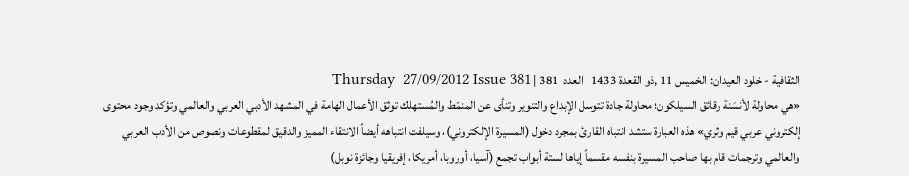الثقافية - خلود العيدان: الخميس 11 ,ذو القعدة 1433   العدد  381 | Thursday  27/09/2012 Issue 381
«هي محاولة لأنسَنة رقائق السيلكون؛ محاولة جادة تتوسل الإبداع والتنوير وتنأى عن المنمّط والمُستهلك توثق الأعمال الهامة في المشهد الأدبي العربي والعالمي وتؤكد وجود محتوى إلكتروني عربي قيم وثري» هذه العبارة ستشد انتباه القارئ بمجرد دخول (المسيرة الإلكتروني)، وسيلفت انتباهه أيضاً الانتقاء المميز والدقيق لمقطوعات ونصوص من الأدب العربي والعالمي وترجمات قام بها صاحب المسيرة بنفسه مقسماً إياها لستة أبواب تجمع (آسيا، أوروبا، أمريكا، إفريقيا وجائزة نوبل)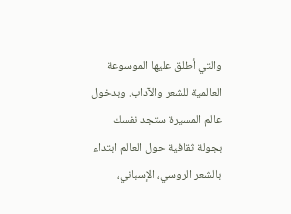والتي أطلق عليها الموسوعة العالمية للشعر والآداب. وبدخول عالم المسيرة ستجد نفسك بجولة ثقافية حول العالم ابتداء بالشعر الروسي، الإسباني،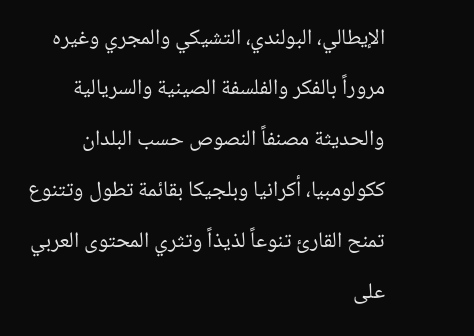الإيطالي، البولندي، التشيكي والمجري وغيره مروراً بالفكر والفلسفة الصينية والسريالية والحديثة مصنفاً النصوص حسب البلدان ككولومبيا، أكرانيا وبلجيكا بقائمة تطول وتتنوع تمنح القارئ تنوعاً لذيذاً وتثري المحتوى العربي على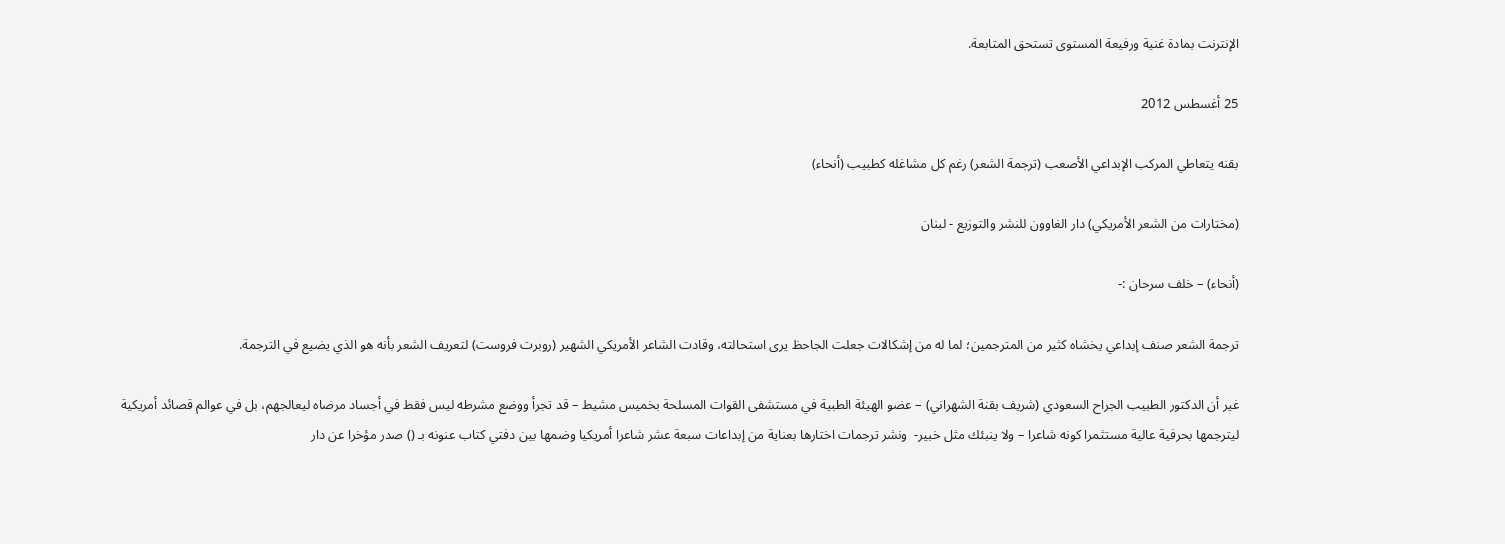الإنترنت بمادة غنية ورفيعة المستوى تستحق المتابعة.

25 أغسطس 2012

بقنه يتعاطي المركب الإبداعي الأصعب (ترجمة الشعر) رغم كل مشاغله كطبيب (أنحاء)

(مختارات من الشعر الأمريكي) دار الغاوون للنشر والتوزيع - لبنان

(أنحاء) – خلف سرحان :-

ترجمة الشعر صنف إبداعي يخشاه كثير من المترجمين؛ لما له من إشكالات جعلت الجاحظ يرى استحالته، وقادت الشاعر الأمريكي الشهير (روبرت فروست) لتعريف الشعر بأنه هو الذي يضيع في الترجمة.

غير أن الدكتور الطبيب الجراح السعودي (شريف بقنة الشهراني) – عضو الهيئة الطبية في مستشفى القوات المسلحة بخميس مشيط – قد تجرأ ووضع مشرطه ليس فقط في أجساد مرضاه ليعالجهم، بل في عوالم قصائد أمريكية ليترجمها بحرفية عالية مستثمرا كونه شاعرا – ولا ينبئك مثل خبير-  ونشر ترجمات اختارها بعناية من إبداعات سبعة عشر شاعرا أمريكيا وضمها بين دفتي كتاب عنونه بـ () صدر مؤخرا عن دار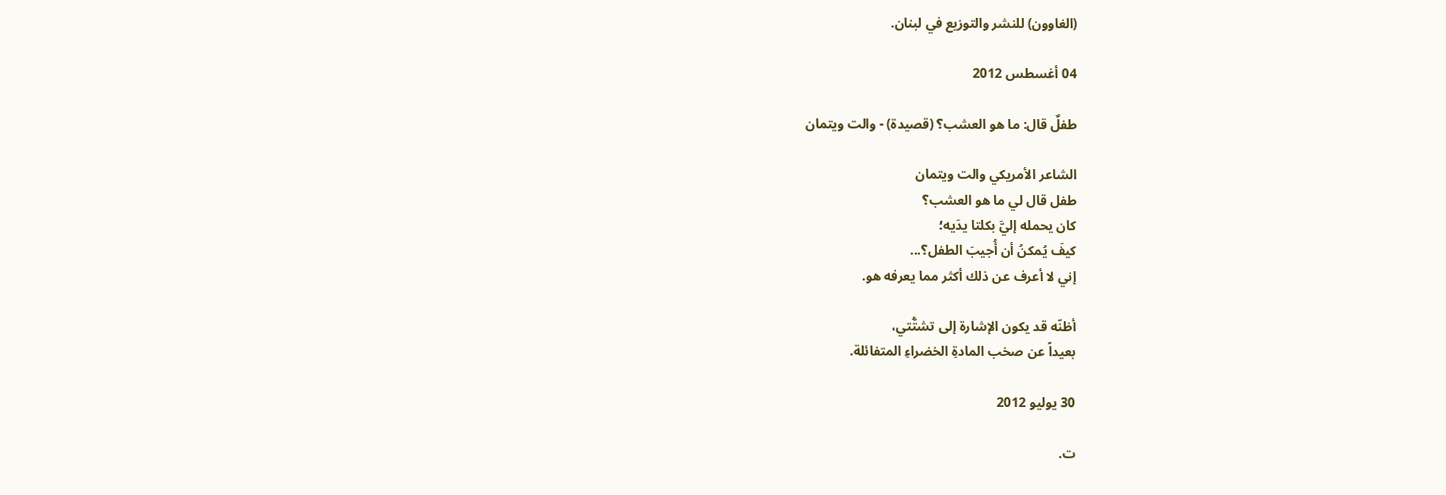(الغاوون) للنشر والتوزيع في لبنان.

04 أغسطس 2012

طفلٌ قال: ما هو العشب؟ (قصيدة) - والت ويتمان

الشاعر الأمريكي والت ويتمان
طفل قال لي ما هو العشب؟
كان يحمله إليَّ بكلتا يدَيه؛
كيفَ يُمكنُ أن أُجيبَ الطفل؟...
إني لا أعرف عن ذلك أكثر مما يعرفه هو.

أظنّه قد يكون الإشارة إلى تشتُّتي،
بعيداً عن صخب المادةِ الخضراءِ المتفائلة.

30 يوليو 2012

ت.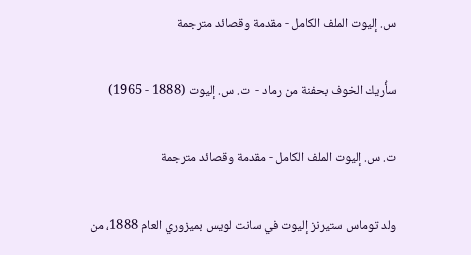س. إليوت الملف الكامل - مقدمة وقصائد مترجمة

سأُريك الخوف بحفنة من رماد -  ت. س. إليوت (1888 - 1965)

ت. س. إليوت الملف الكامل - مقدمة وقصائد مترجمة

ولد توماس ستيرنز إليوت في سانت لويس بميزوري العام 1888، من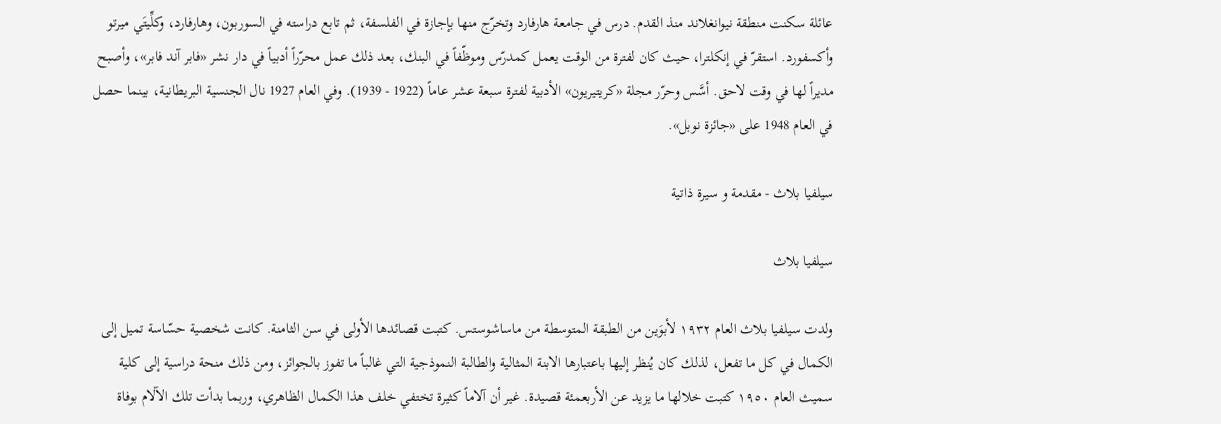عائلة سكنت منطقة نيوانغلاند منذ القدم. درس في جامعة هارفارد وتخرّج منها بإجازة في الفلسفة، ثم تابع دراسته في السوربون، وهارفارد، وكلِّيتَي ميرتو وأكسفورد. استقرّ في إنكلترا، حيث كان لفترة من الوقت يعمل كمدرّس وموظّفاً في البنك، بعد ذلك عمل محرّراً أدبياً في دار نشر «فابر آند فابر»، وأصبح مديراً لها في وقت لاحق. أسَّس وحرّر مجلة «كريتيريون» الأدبية لفترة سبعة عشر عاماً (1922 - 1939). وفي العام 1927 نال الجنسية البريطانية، بينما حصل في العام 1948 على «جائزة نوبل».

سيلفيا بلاث - مقدمة و سيرة ذاتية

سيلفيا بلاث

ولدت سيلفيا بلاث العام ١٩٣٢ لأبوَين من الطبقة المتوسطة من ماساشوستس. كتبت قصائدها الأولى في سن الثامنة. كانت شخصية حسّاسة تميل إلى الكمال في كل ما تفعل، لذلك كان يُنظر إليها باعتبارها الابنة المثالية والطالبة النموذجية التي غالباً ما تفوز بالجوائز، ومن ذلك منحة دراسية إلى كلية سميث العام ١٩٥٠ كتبت خلالها ما يزيد عن الأربعمئة قصيدة. غير أن آلاماً كثيرة تختفي خلف هذا الكمال الظاهري، وربما بدأت تلك الآلام بوفاة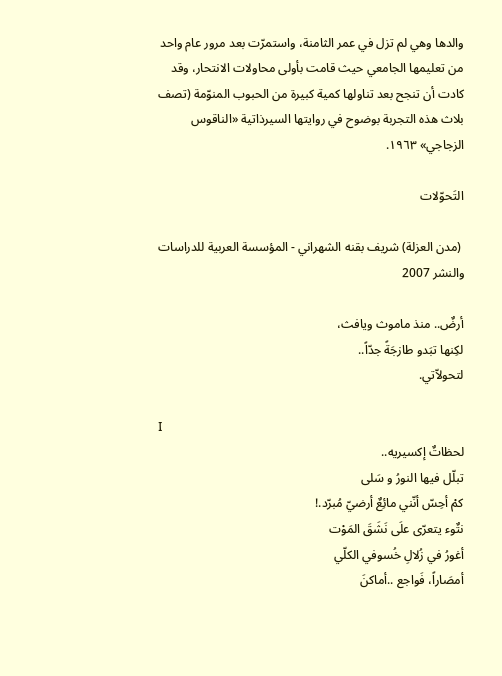والدها وهي لم تزل في عمر الثامنة، واستمرّت بعد مرور عام واحد من تعليمها الجامعي حيث قامت بأولى محاولات الانتحار، وقد كادت أن تنجح بعد تناولها كمية كبيرة من الحبوب المنوّمة (تصف بلاث هذه التجربة بوضوح في روايتها السيرذاتية «الناقوس الزجاجي» ١٩٦٣.

التَحوّلات

 (مدن العزلة) شريف بقنه الشهراني - المؤسسة العربية للدراسات والنشر 2007

أرضٌ.. منذ ماموث ويافث،
لكِنها تبَدو طازجَةً جدّاً..
لتحولاّتي.

I
لحظاتٌ إكسيريه..
تبلّل فيها النورُ و سَلى
كمْ أحِسّ أنّني مائِعٌ أرضيّ مُبرّد.!
نتٌوء يتعرّى علَى نَشَقَ المَوْت
أغورُ في زُلالِ خُسوفي الكلّي
أمصَاراً، فَواجع ..أماكنَ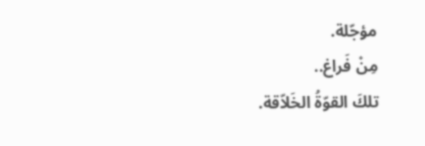مؤجّلة.
مِنْ فَراغ..
تلكَ القوّةُ الخَلاّقة.